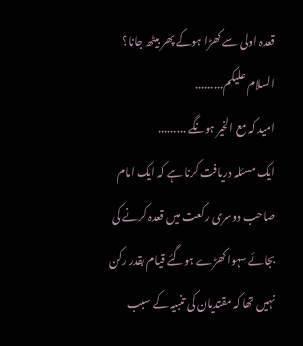قعدہ اولی سے کھڑا ہوکے پھر بیٹھ جانا؟
السلام علیکم.........
امید کہ مع الخیر ہونگے .........
ایک مسئلہ دریافت کرنا ہے کہ ایک امام صاحب دوسری رکعت میں قعدہ کرنے کی بجائے سہوا کھڑے ہوگئے قیام بقدر رکن نہیں تھا کہ مقتدیان کی تنبیہ کے سبب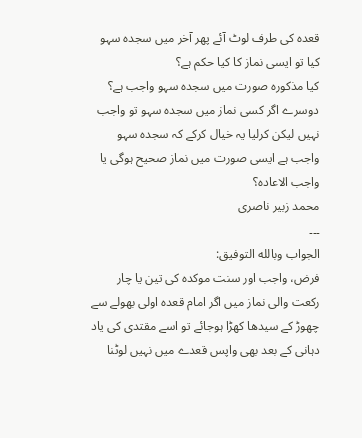قعدہ کی طرف لوٹ آئے پھر آخر میں سجدہ سہو کیا تو ایسی نماز کا کیا حکم ہے؟
کیا مذکورہ صورت میں سجدہ سہو واجب ہے؟
دوسرے اگر کسی نماز میں سجدہ سہو تو واجب نہیں لیکن کرلیا یہ خیال کرکے کہ سجدہ سہو واجب ہے ایسی صورت میں نماز صحیح ہوگی یا واجب الاعادہ؟
محمد زبیر ناصری
۔۔۔
الجواب وبالله التوفيق:
فرض، واجب اور سنت موکدہ کی تین یا چار رکعت والی نماز میں اگر امام قعدہ اولی بھولے سے چھوڑ کے سیدھا کھڑا ہوجائے تو اسے مقتدی کی یاد دہانی کے بعد بھی واپس قعدے میں نہیں لوٹنا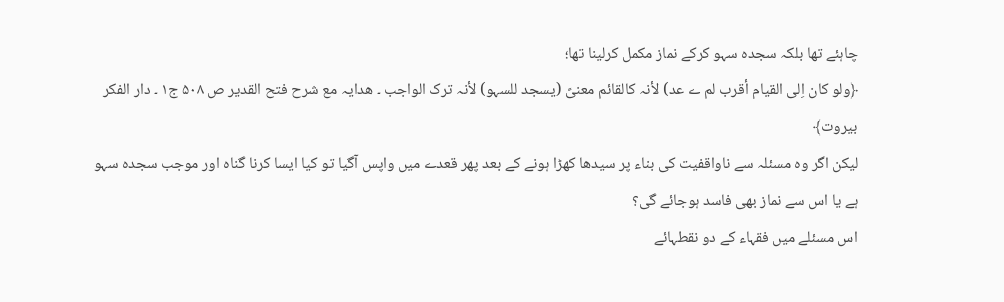چاہئے تھا بلکہ سجدہ سہو کرکے نماز مکمل کرلینا تھا؛
﴿ولو کان اِلی القیام أقرب لم ے عد) لأنہ کالقائم معنیً (یسجد للسہو) لأنہ ترک الواجب ۔ ھدایہ مع شرح فتح القدیر ص ۵۰۸ ج۱ ۔ دار الفکر بیروت﴾
لیکن اگر وہ مسئلہ سے ناواقفیت کی بناء پر سیدھا کھڑا ہونے کے بعد پھر قعدے میں واپس آگیا تو کیا ایسا کرنا گناہ اور موجب سجدہ سہو ہے یا اس سے نماز بھی فاسد ہوجائے گی؟
اس مسئلے میں فقہاء کے دو نقطہائے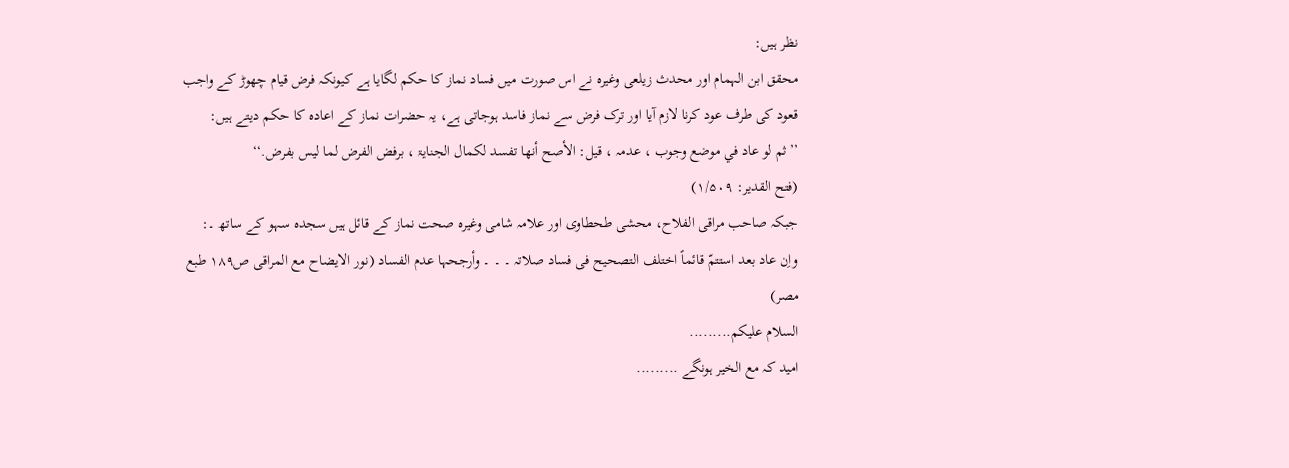نظر ہیں:
محقق ابن الہمام اور محدث زیلعی وغیرہ نے اس صورت میں فساد نماز کا حکم لگایا ہے کیونکہ فرض قیام چھوڑ کے واجب قعود کی طرف عود کرنا لازم آیا اور ترک فرض سے نماز فاسد ہوجاتی ہے، یہ حضرات نماز کے اعادہ کا حکم دیتے ہیں:
’’ثم لو عاد في موضع وجوب ، عدمہ ، قیل: الأصح أنھا تفسد لکمال الجنایۃ ، برفض الفرض لما لیس بفرض.‘‘
(فتح القدیر: ۱/۵۰۹)
جبکہ صاحب مراقی الفلاح، محشی طحطاوی اور علامہ شامی وغیرہ صحت نماز کے قائل ہیں سجدہ سہو کے ساتھ ۔:
واِن عاد بعد استتمّ قائماً اختلف التصحیح فی فساد صلاتہ ۔ ۔ ۔ وأرجحہا عدم الفساد (نور الایضاح مع المراقی ص۱۸۹ طبع مصر)
السلام علیکم.........
امید کہ مع الخیر ہونگے .........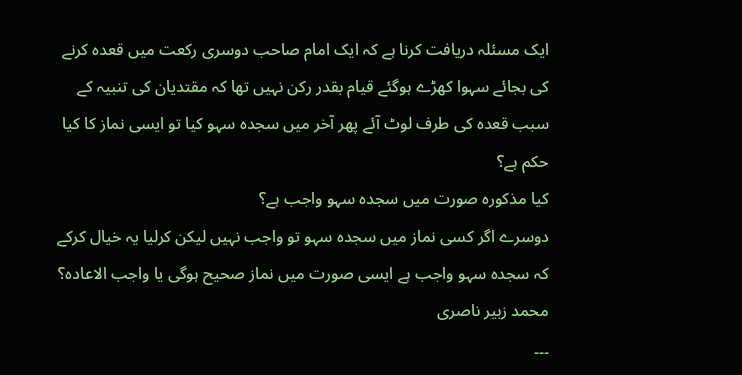ایک مسئلہ دریافت کرنا ہے کہ ایک امام صاحب دوسری رکعت میں قعدہ کرنے کی بجائے سہوا کھڑے ہوگئے قیام بقدر رکن نہیں تھا کہ مقتدیان کی تنبیہ کے سبب قعدہ کی طرف لوٹ آئے پھر آخر میں سجدہ سہو کیا تو ایسی نماز کا کیا حکم ہے؟
کیا مذکورہ صورت میں سجدہ سہو واجب ہے؟
دوسرے اگر کسی نماز میں سجدہ سہو تو واجب نہیں لیکن کرلیا یہ خیال کرکے کہ سجدہ سہو واجب ہے ایسی صورت میں نماز صحیح ہوگی یا واجب الاعادہ؟
محمد زبیر ناصری
۔۔۔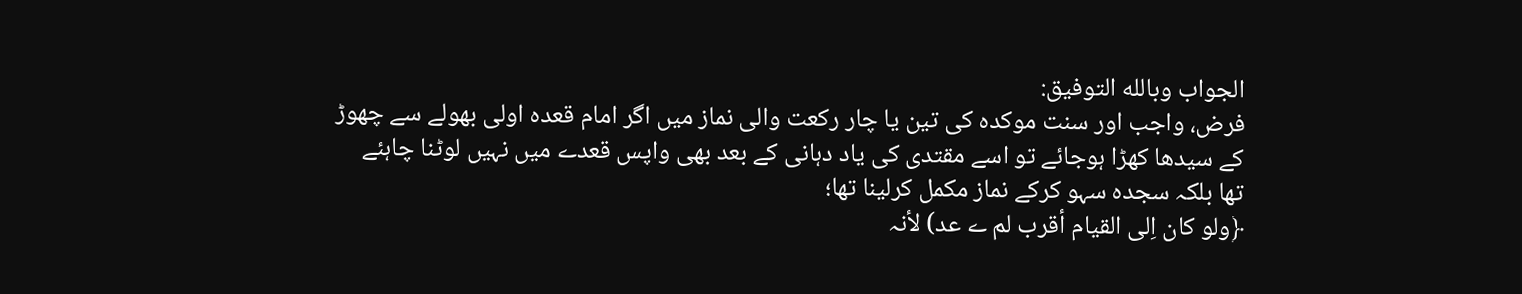الجواب وبالله التوفيق:
فرض، واجب اور سنت موکدہ کی تین یا چار رکعت والی نماز میں اگر امام قعدہ اولی بھولے سے چھوڑ کے سیدھا کھڑا ہوجائے تو اسے مقتدی کی یاد دہانی کے بعد بھی واپس قعدے میں نہیں لوٹنا چاہئے تھا بلکہ سجدہ سہو کرکے نماز مکمل کرلینا تھا؛
﴿ولو کان اِلی القیام أقرب لم ے عد) لأنہ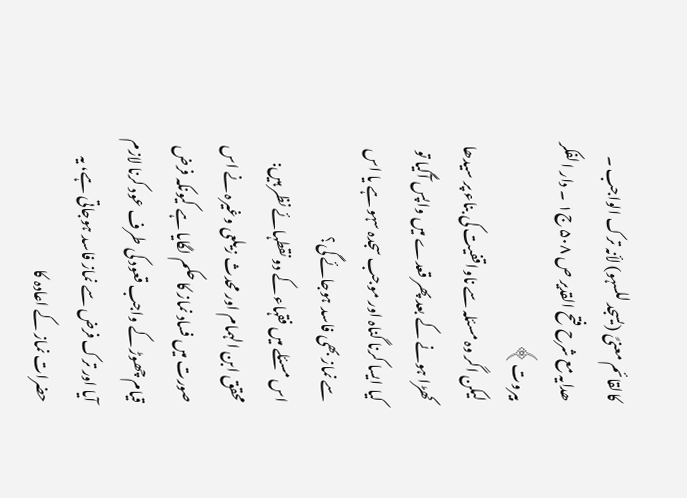کالقائم معنیً (یسجد للسہو) لأنہ ترک الواجب ۔ ھدایہ مع شرح فتح القدیر ص ۵۰۸ ج۱ ۔ دار الفکر بیروت﴾
لیکن اگر وہ مسئلہ سے ناواقفیت کی بناء پر سیدھا کھڑا ہونے کے بعد پھر قعدے میں واپس آگیا تو کیا ایسا کرنا گناہ اور موجب سجدہ سہو ہے یا اس سے نماز بھی فاسد ہوجائے گی؟
اس مسئلے میں فقہاء کے دو نقطہائے نظر ہیں:
محقق ابن الہمام اور محدث زیلعی وغیرہ نے اس صورت میں فساد نماز کا حکم لگایا ہے کیونکہ فرض قیام چھوڑ کے واجب قعود کی طرف عود کرنا لازم آیا اور ترک فرض سے نماز فاسد ہوجاتی ہے، یہ حضرات نماز کے اعادہ کا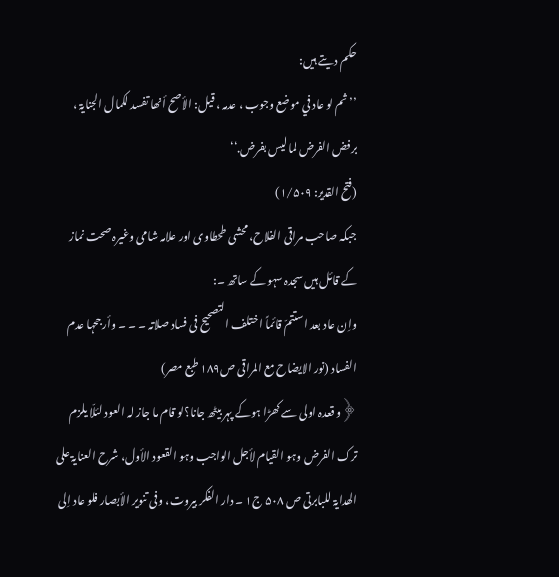حکم دیتے ہیں:
’’ثم لو عاد في موضع وجوب ، عدمہ ، قیل: الأصح أنھا تفسد لکمال الجنایۃ ، برفض الفرض لما لیس بفرض.‘‘
(فتح القدیر: ۱/۵۰۹)
جبکہ صاحب مراقی الفلاح، محشی طحطاوی اور علامہ شامی وغیرہ صحت نماز کے قائل ہیں سجدہ سہو کے ساتھ ۔:
واِن عاد بعد استتمّ قائماً اختلف التصحیح فی فساد صلاتہ ۔ ۔ ۔ وأرجحہا عدم الفساد (نور الایضاح مع المراقی ص۱۸۹ طبع مصر)
﴿و قعدہ اولی سے کھڑا ہوکے پہر بیٹھ جانا؟لو قام ما جاز لہ العود لئلّا یلزم ترک الفرض وہو القیام لأجل الواجب وہو القعود الأول، شرح العنایۃ علی الھدایۃ للبابرتی ص ۵۰۸ ج۱ ۔ دار الفکر بیروت، وفی تنویر الأبصار فلو عاد اِلی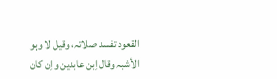القعود تفسد صلاتہ، وقیل لا وہو الأشبہ وقال اِبن عابدین واِن کان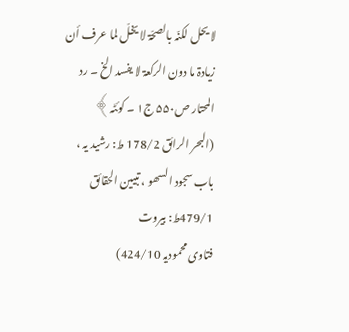لا یحل لکنّہ بالصحّۃ لا یخلّ لما عرف أن زیادۃ ما دون الرکعۃ لا یفسد الخ ۔ رد المحتار ص۵۵۰ ج۱ ۔ کوئٹہ﴾
(البحر الرائق 178/2 ط: رشید یہ ، باب سجود السھو ، تبیین الحقائق 479/1ط: بیروت
فتاوی محمودیہ 424/10)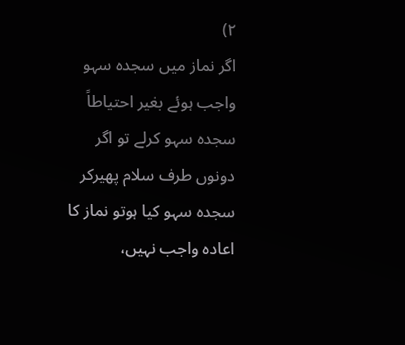۲)
اگر نماز میں سجدہ سہو واجب ہوئے بغیر احتیاطاً سجدہ سہو کرلے تو اگر دونوں طرف سلام پھیرکر سجدہ سہو کیا ہوتو نماز کا اعادہ واجب نہیں،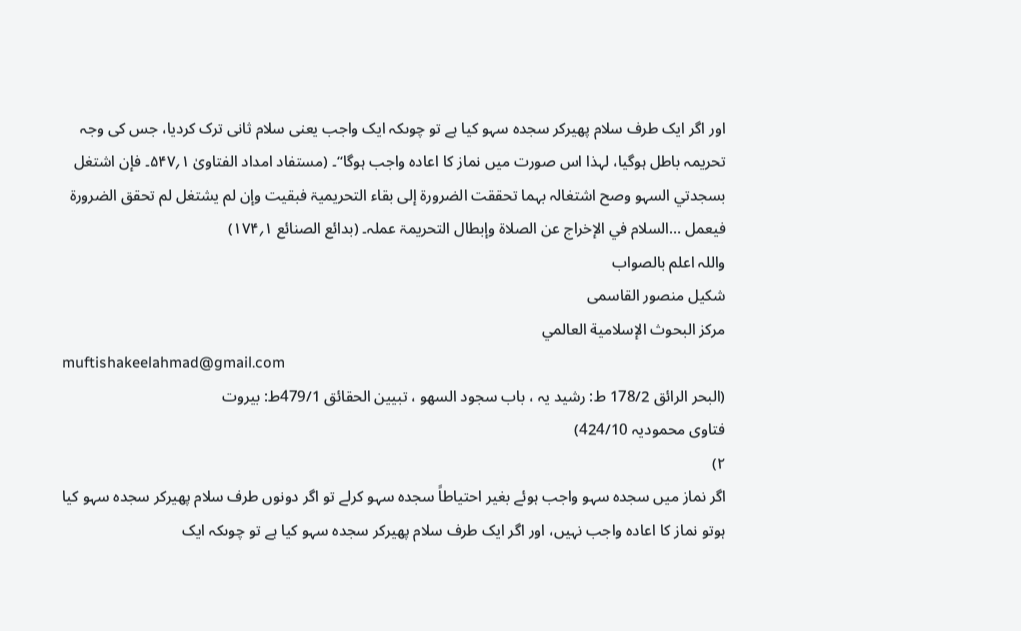اور اگر ایک طرف سلام پھیرکر سجدہ سہو کیا ہے تو چوںکہ ایک واجب یعنی سلام ثانی ترک کردیا، جس کی وجہ تحریمہ باطل ہوگیا، لہذا اس صورت میں نماز کا اعادہ واجب ہوگا‘‘۔ (مستفاد امداد الفتاویٰ ۱؍۵۴۷۔ فإن اشتغل بسجدتي السہو وصح اشتغالہ بہما تحققت الضرورۃ إلی بقاء التحریمیۃ فبقیت وإن لم یشتغل لم تحقق الضرورۃ فیعمل …السلام في الإخراج عن الصلاۃ وإبطال التحریمۃ عملہ۔ (بدائع الصنائع ۱؍۱۷۴)
واللہ اعلم بالصواب
شكيل منصور القاسمی
مركز البحوث الإسلامية العالمي
muftishakeelahmad@gmail.com
(البحر الرائق 178/2 ط: رشید یہ ، باب سجود السھو ، تبیین الحقائق 479/1ط: بیروت
فتاوی محمودیہ 424/10)
۲)
اگر نماز میں سجدہ سہو واجب ہوئے بغیر احتیاطاً سجدہ سہو کرلے تو اگر دونوں طرف سلام پھیرکر سجدہ سہو کیا ہوتو نماز کا اعادہ واجب نہیں، اور اگر ایک طرف سلام پھیرکر سجدہ سہو کیا ہے تو چوںکہ ایک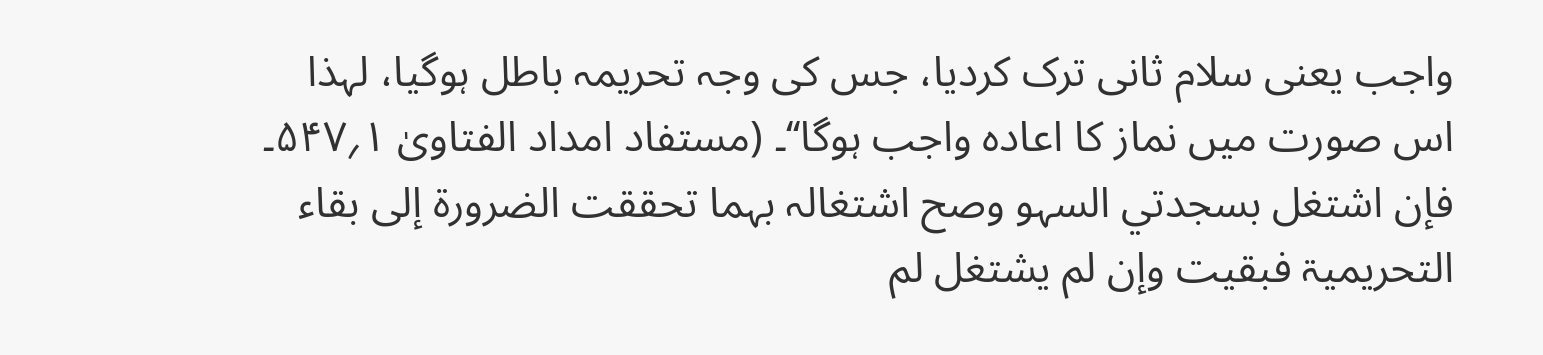واجب یعنی سلام ثانی ترک کردیا، جس کی وجہ تحریمہ باطل ہوگیا، لہذا اس صورت میں نماز کا اعادہ واجب ہوگا‘‘۔ (مستفاد امداد الفتاویٰ ۱؍۵۴۷۔ فإن اشتغل بسجدتي السہو وصح اشتغالہ بہما تحققت الضرورۃ إلی بقاء التحریمیۃ فبقیت وإن لم یشتغل لم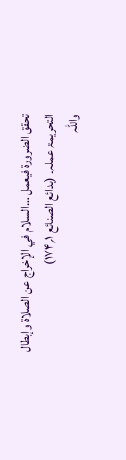تحقق الضرورۃ فیعمل …السلام في الإخراج عن الصلاۃ وإبطال التحریمۃ عملہ۔ (بدائع الصنائع ۱؍۱۷۴)
واللہ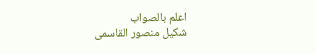اعلم بالصواب
شكيل منصور القاسمی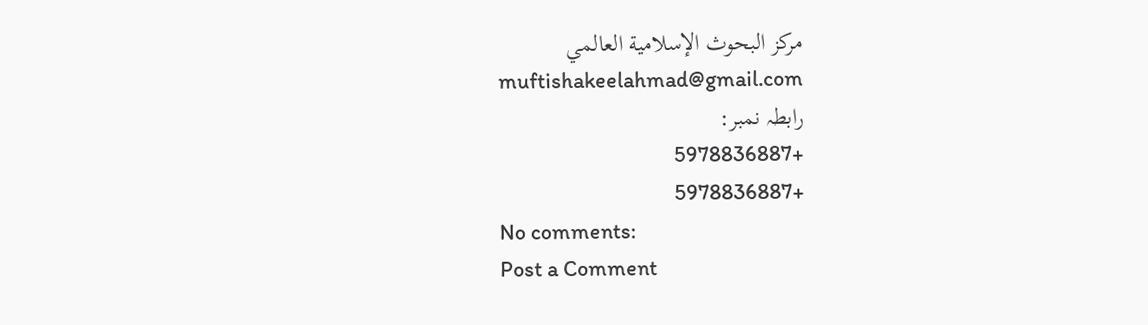مركز البحوث الإسلامية العالمي
muftishakeelahmad@gmail.com
رابطہ نمبر:
+5978836887
+5978836887
No comments:
Post a Comment